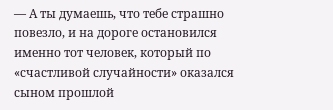— А ты думаешь, что тебе страшно повезло, и на дороге остановился именно тот человек, который по «счастливой случайности» оказался сыном прошлой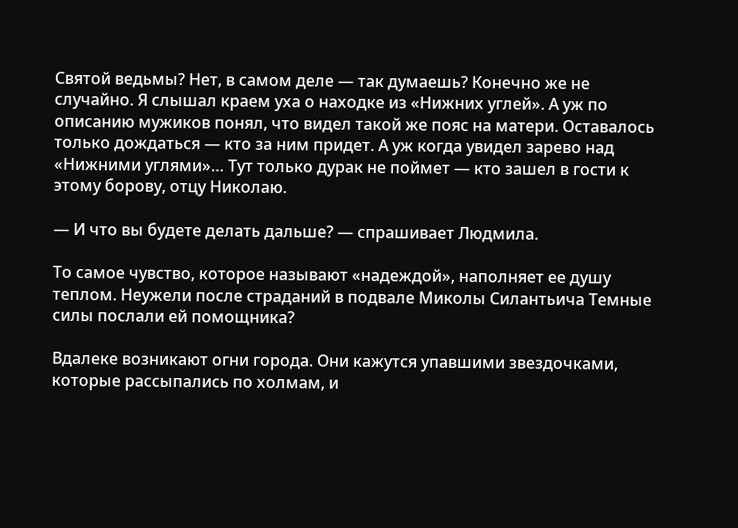Святой ведьмы? Нет, в самом деле — так думаешь? Конечно же не случайно. Я слышал краем уха о находке из «Нижних углей». А уж по описанию мужиков понял, что видел такой же пояс на матери. Оставалось только дождаться — кто за ним придет. А уж когда увидел зарево над «Нижними углями»… Тут только дурак не поймет — кто зашел в гости к этому борову, отцу Николаю.

— И что вы будете делать дальше? — спрашивает Людмила.

То самое чувство, которое называют «надеждой», наполняет ее душу теплом. Неужели после страданий в подвале Миколы Силантьича Темные силы послали ей помощника?

Вдалеке возникают огни города. Они кажутся упавшими звездочками, которые рассыпались по холмам, и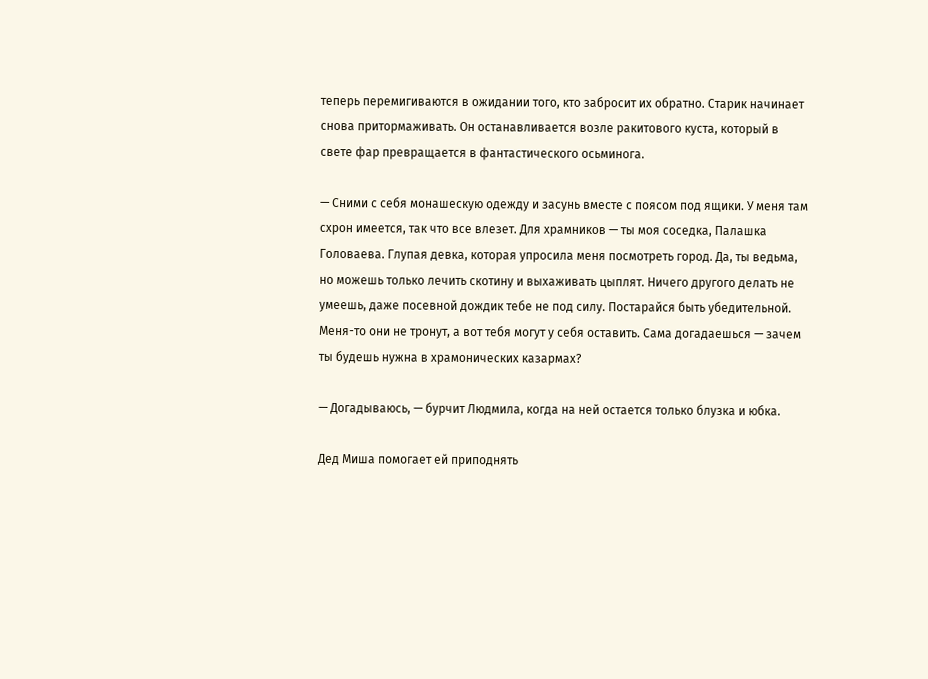теперь перемигиваются в ожидании того, кто забросит их обратно. Старик начинает снова притормаживать. Он останавливается возле ракитового куста, который в свете фар превращается в фантастического осьминога.

— Сними с себя монашескую одежду и засунь вместе с поясом под ящики. У меня там схрон имеется, так что все влезет. Для храмников — ты моя соседка, Палашка Головаева. Глупая девка, которая упросила меня посмотреть город. Да, ты ведьма, но можешь только лечить скотину и выхаживать цыплят. Ничего другого делать не умеешь, даже посевной дождик тебе не под силу. Постарайся быть убедительной. Меня-то они не тронут, а вот тебя могут у себя оставить. Сама догадаешься — зачем ты будешь нужна в храмонических казармах?

— Догадываюсь, — бурчит Людмила, когда на ней остается только блузка и юбка.

Дед Миша помогает ей приподнять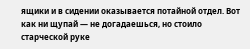ящики и в сидении оказывается потайной отдел. Вот как ни щупай — не догадаешься, но стоило старческой руке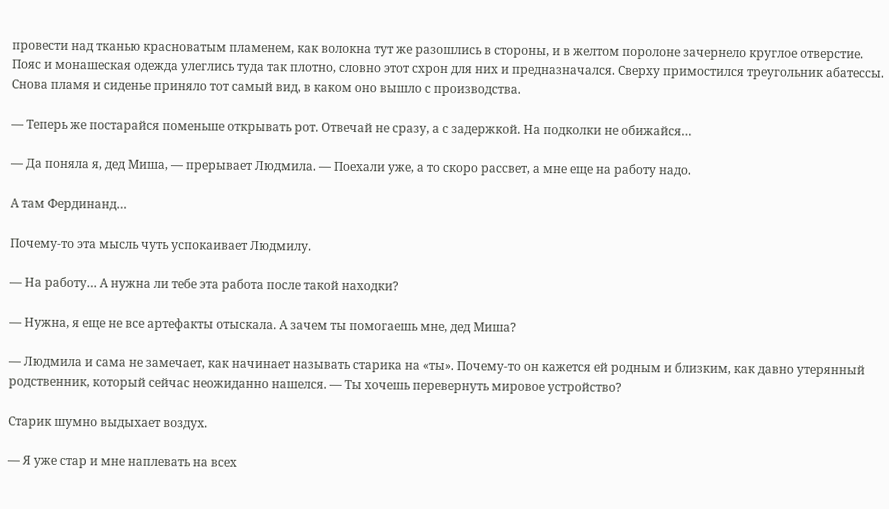провести над тканью красноватым пламенем, как волокна тут же разошлись в стороны, и в желтом поролоне зачернело круглое отверстие. Пояс и монашеская одежда улеглись туда так плотно, словно этот схрон для них и предназначался. Сверху примостился треугольник абатессы. Снова пламя и сиденье приняло тот самый вид, в каком оно вышло с производства.

— Теперь же постарайся поменьше открывать рот. Отвечай не сразу, а с задержкой. На подколки не обижайся…

— Да поняла я, дед Миша, — прерывает Людмила. — Поехали уже, а то скоро рассвет, а мне еще на работу надо.

А там Фердинанд…

Почему-то эта мысль чуть успокаивает Людмилу.

— На работу… А нужна ли тебе эта работа после такой находки?

— Нужна, я еще не все артефакты отыскала. А зачем ты помогаешь мне, дед Миша?

— Людмила и сама не замечает, как начинает называть старика на «ты». Почему-то он кажется ей родным и близким, как давно утерянный родственник, который сейчас неожиданно нашелся. — Ты хочешь перевернуть мировое устройство?

Старик шумно выдыхает воздух.

— Я уже стар и мне наплевать на всех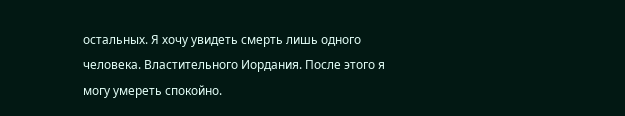остальных. Я хочу увидеть смерть лишь одного человека. Властительного Иордания. После этого я могу умереть спокойно.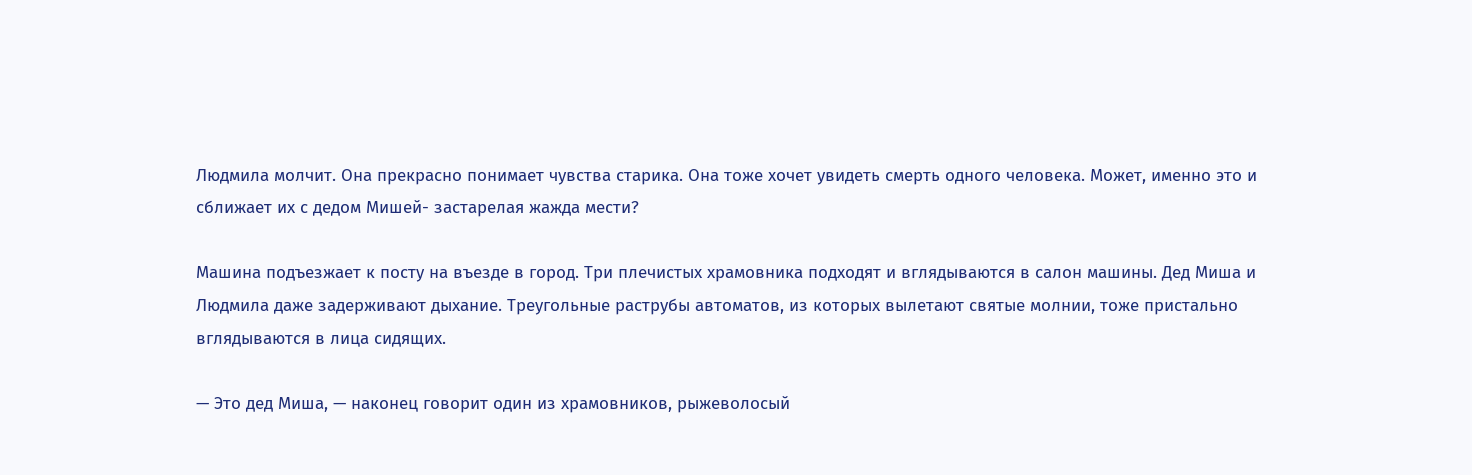Людмила молчит. Она прекрасно понимает чувства старика. Она тоже хочет увидеть смерть одного человека. Может, именно это и сближает их с дедом Мишей- застарелая жажда мести?

Машина подъезжает к посту на въезде в город. Три плечистых храмовника подходят и вглядываются в салон машины. Дед Миша и Людмила даже задерживают дыхание. Треугольные раструбы автоматов, из которых вылетают святые молнии, тоже пристально вглядываются в лица сидящих.

— Это дед Миша, — наконец говорит один из храмовников, рыжеволосый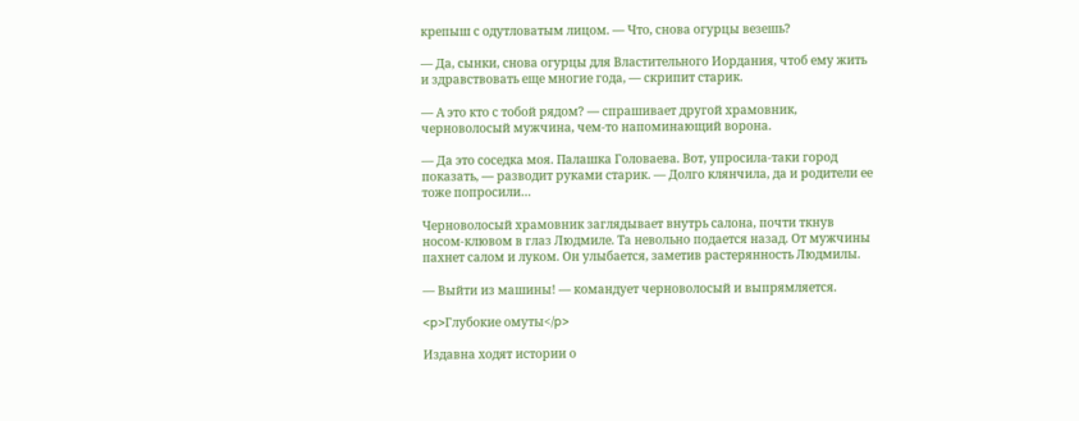крепыш с одутловатым лицом. — Что, снова огурцы везешь?

— Да, сынки, снова огурцы для Властительного Иордания, чтоб ему жить и здравствовать еще многие года, — скрипит старик.

— А это кто с тобой рядом? — спрашивает другой храмовник, черноволосый мужчина, чем-то напоминающий ворона.

— Да это соседка моя. Палашка Головаева. Вот, упросила-таки город показать, — разводит руками старик. — Долго клянчила, да и родители ее тоже попросили…

Черноволосый храмовник заглядывает внутрь салона, почти ткнув носом-клювом в глаз Людмиле. Та невольно подается назад. От мужчины пахнет салом и луком. Он улыбается, заметив растерянность Людмилы.

— Выйти из машины! — командует черноволосый и выпрямляется.

<p>Глубокие омуты</p>

Издавна ходят истории о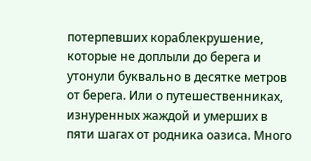потерпевших кораблекрушение, которые не доплыли до берега и утонули буквально в десятке метров от берега. Или о путешественниках, изнуренных жаждой и умерших в пяти шагах от родника оазиса. Много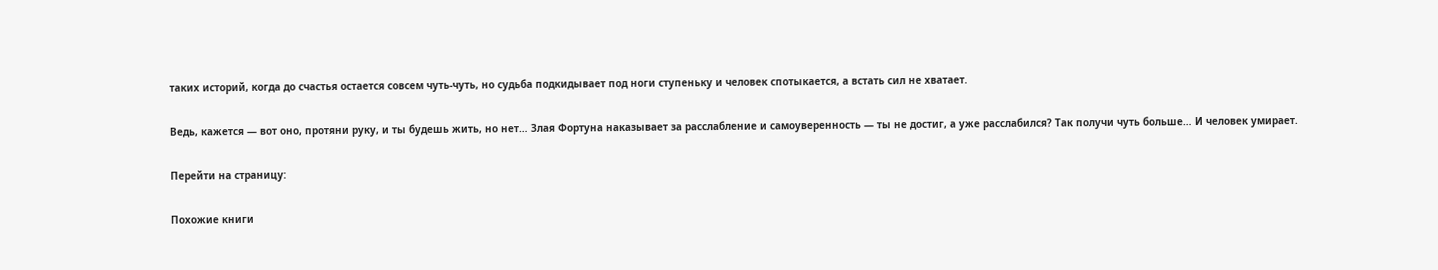таких историй, когда до счастья остается совсем чуть-чуть, но судьба подкидывает под ноги ступеньку и человек спотыкается, а встать сил не хватает.

Ведь, кажется — вот оно, протяни руку, и ты будешь жить, но нет… Злая Фортуна наказывает за расслабление и самоуверенность — ты не достиг, а уже расслабился? Так получи чуть больше… И человек умирает.

Перейти на страницу:

Похожие книги